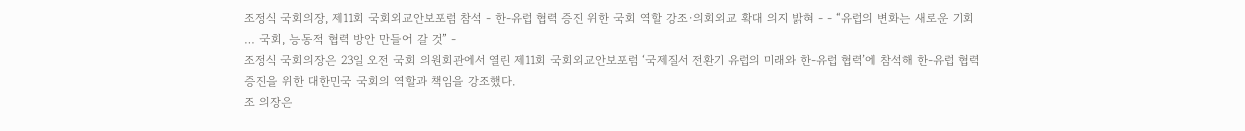조정식 국회의장, 제11회 국회외교안보포럼 참석 - 한-유럽 협력 증진 위한 국회 역할 강조·의회외교 확대 의지 밝혀 - - “유럽의 변화는 새로운 기회 … 국회, 능동적 협력 방안 만들어 갈 것” -
조정식 국회의장은 23일 오전 국회 의원회관에서 열린 제11회 국회외교안보포럼 ‘국제질서 전환기 유럽의 미래와 한-유럽 협력’에 참석해 한-유럽 협력 증진을 위한 대한민국 국회의 역할과 책임을 강조했다.
조 의장은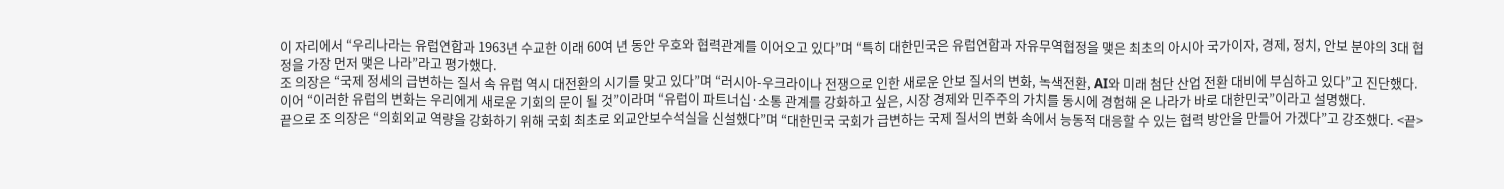이 자리에서 “우리나라는 유럽연합과 1963년 수교한 이래 60여 년 동안 우호와 협력관계를 이어오고 있다”며 “특히 대한민국은 유럽연합과 자유무역협정을 맺은 최초의 아시아 국가이자, 경제, 정치, 안보 분야의 3대 협정을 가장 먼저 맺은 나라”라고 평가했다.
조 의장은 “국제 정세의 급변하는 질서 속 유럽 역시 대전환의 시기를 맞고 있다”며 “러시아-우크라이나 전쟁으로 인한 새로운 안보 질서의 변화, 녹색전환, AI와 미래 첨단 산업 전환 대비에 부심하고 있다”고 진단했다.
이어 “이러한 유럽의 변화는 우리에게 새로운 기회의 문이 될 것”이라며 “유럽이 파트너십·소통 관계를 강화하고 싶은, 시장 경제와 민주주의 가치를 동시에 경험해 온 나라가 바로 대한민국”이라고 설명했다.
끝으로 조 의장은 “의회외교 역량을 강화하기 위해 국회 최초로 외교안보수석실을 신설했다”며 “대한민국 국회가 급변하는 국제 질서의 변화 속에서 능동적 대응할 수 있는 협력 방안을 만들어 가겠다”고 강조했다. <끝>